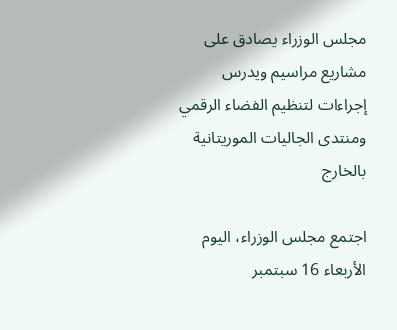مجلس الوزراء يصادق على مشاريع مراسيم ويدرس إجراءات لتنظيم الفضاء الرقمي ومنتدى الجاليات الموريتانية بالخارج

اجتمع مجلس الوزراء، اليوم الأربعاء 16 سبتمبر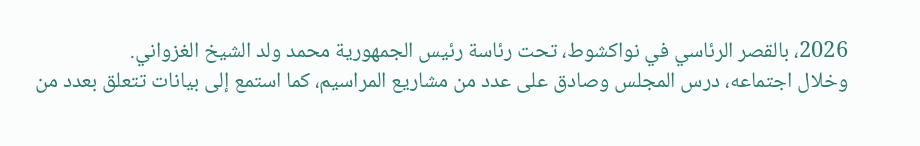2026، بالقصر الرئاسي في نواكشوط، تحت رئاسة رئيس الجمهورية محمد ولد الشيخ الغزواني.
وخلال اجتماعه، درس المجلس وصادق على عدد من مشاريع المراسيم، كما استمع إلى بيانات تتعلق بعدد من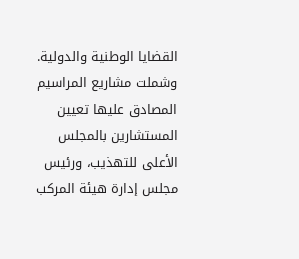القضايا الوطنية والدولية.
وشملت مشاريع المراسيم المصادق عليها تعيين المستشارين بالمجلس الأعلى للتهذيب، ورئيس مجلس إدارة هيئة المركب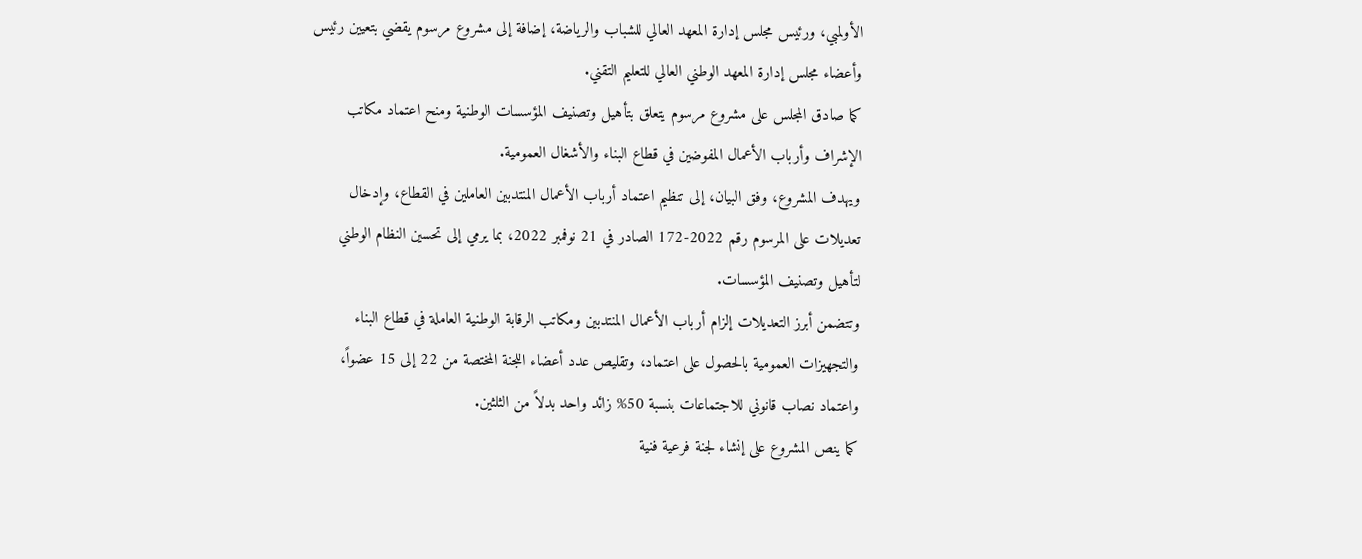الأولمبي، ورئيس مجلس إدارة المعهد العالي للشباب والرياضة، إضافة إلى مشروع مرسوم يقضي بتعيين رئيس وأعضاء مجلس إدارة المعهد الوطني العالي للتعليم التقني.
كما صادق المجلس على مشروع مرسوم يتعلق بتأهيل وتصنيف المؤسسات الوطنية ومنح اعتماد مكاتب الإشراف وأرباب الأعمال المفوضين في قطاع البناء والأشغال العمومية.
ويهدف المشروع، وفق البيان، إلى تنظيم اعتماد أرباب الأعمال المنتدبين العاملين في القطاع، وإدخال تعديلات على المرسوم رقم 2022-172 الصادر في 21 نوفمبر 2022، بما يرمي إلى تحسين النظام الوطني لتأهيل وتصنيف المؤسسات.
وتتضمن أبرز التعديلات إلزام أرباب الأعمال المنتدبين ومكاتب الرقابة الوطنية العاملة في قطاع البناء والتجهيزات العمومية بالحصول على اعتماد، وتقليص عدد أعضاء اللجنة المختصة من 22 إلى 15 عضواً، واعتماد نصاب قانوني للاجتماعات بنسبة 50% زائد واحد بدلاً من الثلثين.
كما ينص المشروع على إنشاء لجنة فرعية فنية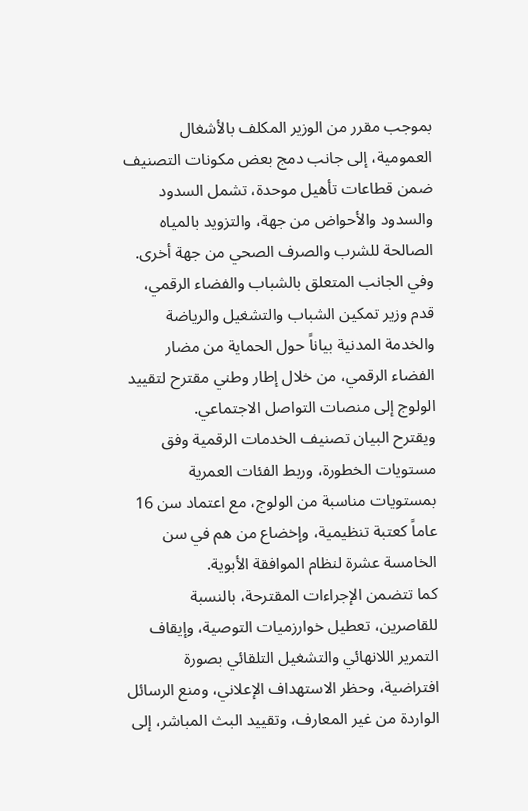بموجب مقرر من الوزير المكلف بالأشغال العمومية، إلى جانب دمج بعض مكونات التصنيف ضمن قطاعات تأهيل موحدة، تشمل السدود والسدود والأحواض من جهة، والتزويد بالمياه الصالحة للشرب والصرف الصحي من جهة أخرى.
وفي الجانب المتعلق بالشباب والفضاء الرقمي، قدم وزير تمكين الشباب والتشغيل والرياضة والخدمة المدنية بياناً حول الحماية من مضار الفضاء الرقمي، من خلال إطار وطني مقترح لتقييد الولوج إلى منصات التواصل الاجتماعي.
ويقترح البيان تصنيف الخدمات الرقمية وفق مستويات الخطورة، وربط الفئات العمرية بمستويات مناسبة من الولوج، مع اعتماد سن 16 عاماً كعتبة تنظيمية، وإخضاع من هم في سن الخامسة عشرة لنظام الموافقة الأبوية.
كما تتضمن الإجراءات المقترحة، بالنسبة للقاصرين، تعطيل خوارزميات التوصية، وإيقاف التمرير اللانهائي والتشغيل التلقائي بصورة افتراضية، وحظر الاستهداف الإعلاني، ومنع الرسائل الواردة من غير المعارف، وتقييد البث المباشر، إلى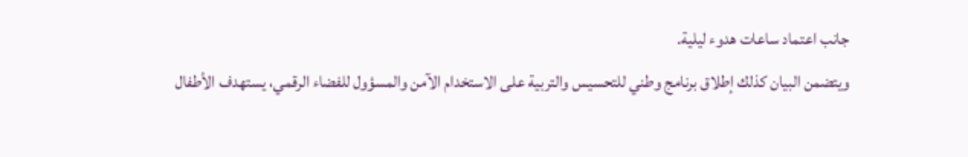جانب اعتماد ساعات هدوء ليلية.
ويتضمن البيان كذلك إطلاق برنامج وطني للتحسيس والتربية على الاستخدام الآمن والمسؤول للفضاء الرقمي، يستهدف الأطفال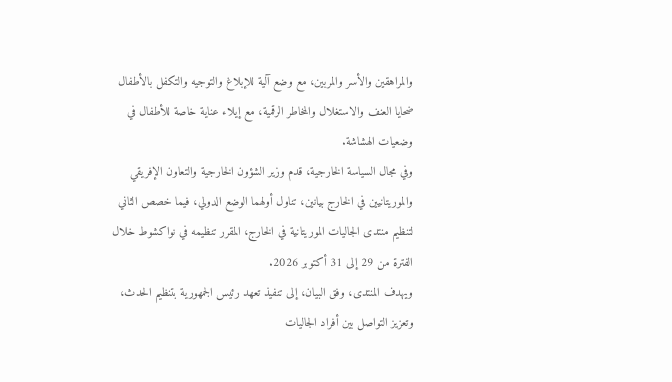والمراهقين والأسر والمربين، مع وضع آلية للإبلاغ والتوجيه والتكفل بالأطفال ضحايا العنف والاستغلال والمخاطر الرقمية، مع إيلاء عناية خاصة للأطفال في وضعيات الهشاشة.
وفي مجال السياسة الخارجية، قدم وزير الشؤون الخارجية والتعاون الإفريقي والموريتانيين في الخارج بيانين، تناول أولهما الوضع الدولي، فيما خصص الثاني لتنظيم منتدى الجاليات الموريتانية في الخارج، المقرر تنظيمه في نواكشوط خلال الفترة من 29 إلى 31 أكتوبر 2026.
ويهدف المنتدى، وفق البيان، إلى تنفيذ تعهد رئيس الجمهورية بتنظيم الحدث، وتعزيز التواصل بين أفراد الجاليات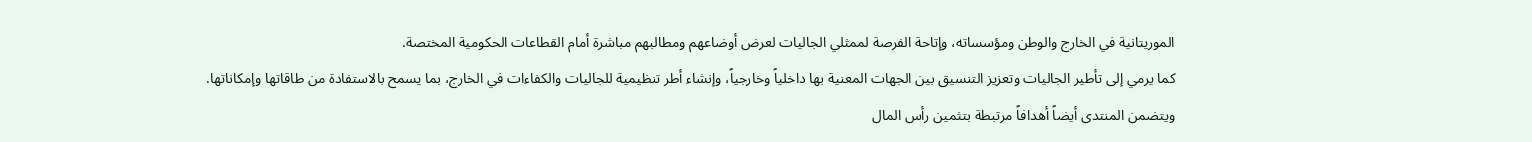الموريتانية في الخارج والوطن ومؤسساته، وإتاحة الفرصة لممثلي الجاليات لعرض أوضاعهم ومطالبهم مباشرة أمام القطاعات الحكومية المختصة.
كما يرمي إلى تأطير الجاليات وتعزيز التنسيق بين الجهات المعنية بها داخلياً وخارجياً، وإنشاء أطر تنظيمية للجاليات والكفاءات في الخارج، بما يسمح بالاستفادة من طاقاتها وإمكاناتها.
ويتضمن المنتدى أيضاً أهدافاً مرتبطة بتثمين رأس المال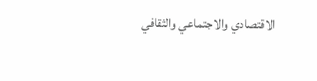الاقتصادي والاجتماعي والثقافي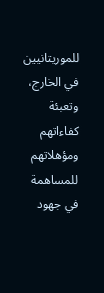للموريتانيين في الخارج، وتعبئة كفاءاتهم ومؤهلاتهم للمساهمة في جهود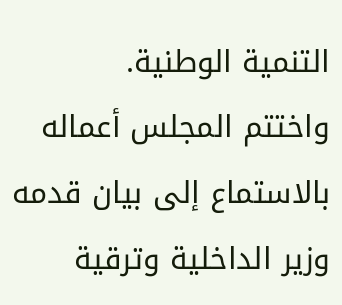التنمية الوطنية.
واختتم المجلس أعماله بالاستماع إلى بيان قدمه وزير الداخلية وترقية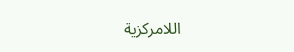اللامركزية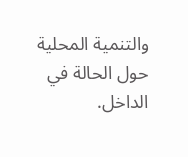والتنمية المحلية حول الحالة في الداخل.